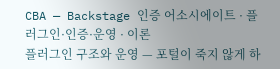CBA — Backstage 인증 어소시에이트 · 플러그인·인증·운영 · 이론
플러그인 구조와 운영 — 포털이 죽지 않게 하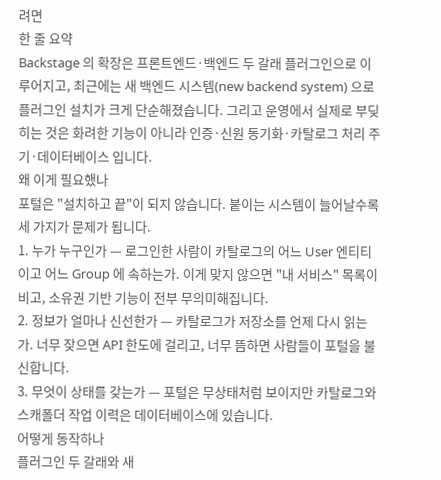려면
한 줄 요약
Backstage 의 확장은 프론트엔드·백엔드 두 갈래 플러그인으로 이루어지고, 최근에는 새 백엔드 시스템(new backend system) 으로 플러그인 설치가 크게 단순해졌습니다. 그리고 운영에서 실제로 부딪히는 것은 화려한 기능이 아니라 인증·신원 동기화·카탈로그 처리 주기·데이터베이스 입니다.
왜 이게 필요했나
포털은 "설치하고 끝"이 되지 않습니다. 붙이는 시스템이 늘어날수록 세 가지가 문제가 됩니다.
1. 누가 누구인가 — 로그인한 사람이 카탈로그의 어느 User 엔티티이고 어느 Group 에 속하는가. 이게 맞지 않으면 "내 서비스" 목록이 비고, 소유권 기반 기능이 전부 무의미해집니다.
2. 정보가 얼마나 신선한가 — 카탈로그가 저장소를 언제 다시 읽는가. 너무 잦으면 API 한도에 걸리고, 너무 뜸하면 사람들이 포털을 불신합니다.
3. 무엇이 상태를 갖는가 — 포털은 무상태처럼 보이지만 카탈로그와 스캐폴더 작업 이력은 데이터베이스에 있습니다.
어떻게 동작하나
플러그인 두 갈래와 새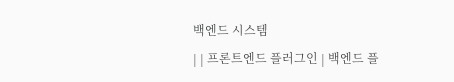백엔드 시스템
| | 프론트엔드 플러그인 | 백엔드 플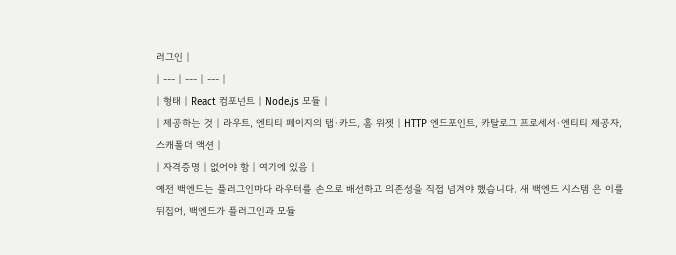러그인 |
| --- | --- | --- |
| 형태 | React 컴포넌트 | Node.js 모듈 |
| 제공하는 것 | 라우트, 엔티티 페이지의 탭·카드, 홈 위젯 | HTTP 엔드포인트, 카탈로그 프로세서·엔티티 제공자, 스캐폴더 액션 |
| 자격증명 | 없어야 함 | 여기에 있음 |
예전 백엔드는 플러그인마다 라우터를 손으로 배선하고 의존성을 직접 넘겨야 했습니다. 새 백엔드 시스템 은 이를 뒤집어, 백엔드가 플러그인과 모듈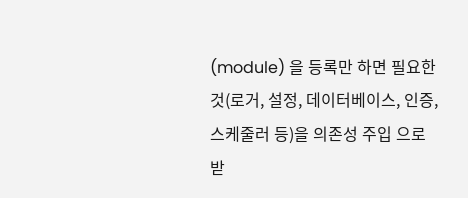(module) 을 등록만 하면 필요한 것(로거, 설정, 데이터베이스, 인증, 스케줄러 등)을 의존성 주입 으로 받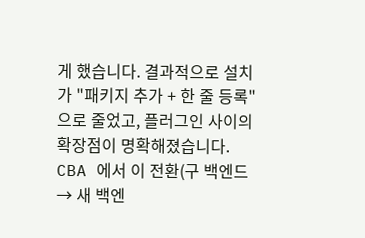게 했습니다. 결과적으로 설치가 "패키지 추가 + 한 줄 등록"으로 줄었고, 플러그인 사이의 확장점이 명확해졌습니다. CBA 에서 이 전환(구 백엔드 → 새 백엔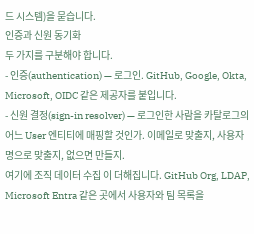드 시스템)을 묻습니다.
인증과 신원 동기화
두 가지를 구분해야 합니다.
- 인증(authentication) — 로그인. GitHub, Google, Okta, Microsoft, OIDC 같은 제공자를 붙입니다.
- 신원 결정(sign-in resolver) — 로그인한 사람을 카탈로그의 어느 User 엔티티에 매핑할 것인가. 이메일로 맞출지, 사용자명으로 맞출지, 없으면 만들지.
여기에 조직 데이터 수집 이 더해집니다. GitHub Org, LDAP, Microsoft Entra 같은 곳에서 사용자와 팀 목록을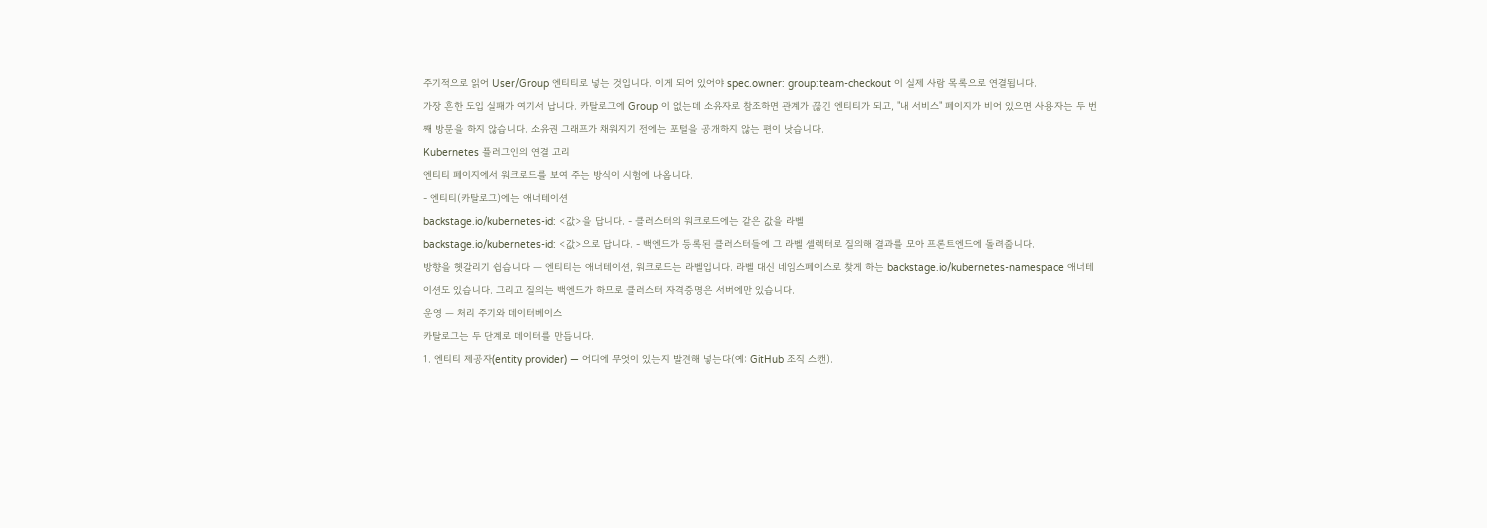주기적으로 읽어 User/Group 엔티티로 넣는 것입니다. 이게 되어 있어야 spec.owner: group:team-checkout 이 실제 사람 목록으로 연결됩니다.
가장 흔한 도입 실패가 여기서 납니다. 카탈로그에 Group 이 없는데 소유자로 참조하면 관계가 끊긴 엔티티가 되고, "내 서비스" 페이지가 비어 있으면 사용자는 두 번째 방문을 하지 않습니다. 소유권 그래프가 채워지기 전에는 포털을 공개하지 않는 편이 낫습니다.
Kubernetes 플러그인의 연결 고리
엔티티 페이지에서 워크로드를 보여 주는 방식이 시험에 나옵니다.
- 엔티티(카탈로그)에는 애너테이션
backstage.io/kubernetes-id: <값>을 답니다. - 클러스터의 워크로드에는 같은 값을 라벨
backstage.io/kubernetes-id: <값>으로 답니다. - 백엔드가 등록된 클러스터들에 그 라벨 셀렉터로 질의해 결과를 모아 프론트엔드에 돌려줍니다.
방향을 헷갈리기 쉽습니다 — 엔티티는 애너테이션, 워크로드는 라벨입니다. 라벨 대신 네임스페이스로 찾게 하는 backstage.io/kubernetes-namespace 애너테이션도 있습니다. 그리고 질의는 백엔드가 하므로 클러스터 자격증명은 서버에만 있습니다.
운영 — 처리 주기와 데이터베이스
카탈로그는 두 단계로 데이터를 만듭니다.
1. 엔티티 제공자(entity provider) — 어디에 무엇이 있는지 발견해 넣는다(예: GitHub 조직 스캔).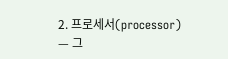2. 프로세서(processor) — 그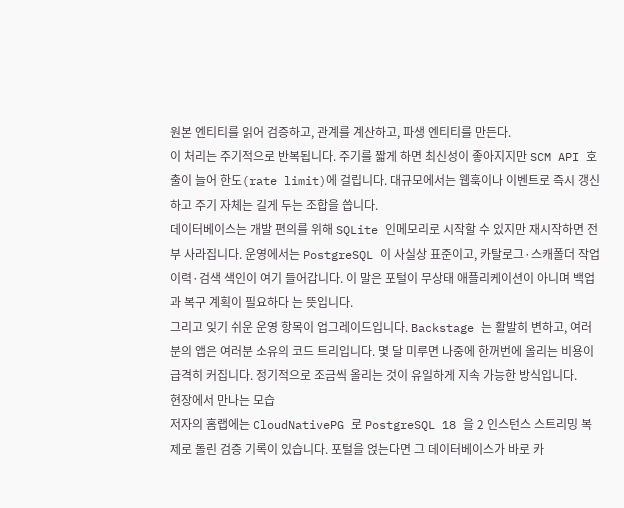원본 엔티티를 읽어 검증하고, 관계를 계산하고, 파생 엔티티를 만든다.
이 처리는 주기적으로 반복됩니다. 주기를 짧게 하면 최신성이 좋아지지만 SCM API 호출이 늘어 한도(rate limit)에 걸립니다. 대규모에서는 웹훅이나 이벤트로 즉시 갱신하고 주기 자체는 길게 두는 조합을 씁니다.
데이터베이스는 개발 편의를 위해 SQLite 인메모리로 시작할 수 있지만 재시작하면 전부 사라집니다. 운영에서는 PostgreSQL 이 사실상 표준이고, 카탈로그·스캐폴더 작업 이력·검색 색인이 여기 들어갑니다. 이 말은 포털이 무상태 애플리케이션이 아니며 백업과 복구 계획이 필요하다 는 뜻입니다.
그리고 잊기 쉬운 운영 항목이 업그레이드입니다. Backstage 는 활발히 변하고, 여러분의 앱은 여러분 소유의 코드 트리입니다. 몇 달 미루면 나중에 한꺼번에 올리는 비용이 급격히 커집니다. 정기적으로 조금씩 올리는 것이 유일하게 지속 가능한 방식입니다.
현장에서 만나는 모습
저자의 홈랩에는 CloudNativePG 로 PostgreSQL 18 을 2 인스턴스 스트리밍 복제로 돌린 검증 기록이 있습니다. 포털을 얹는다면 그 데이터베이스가 바로 카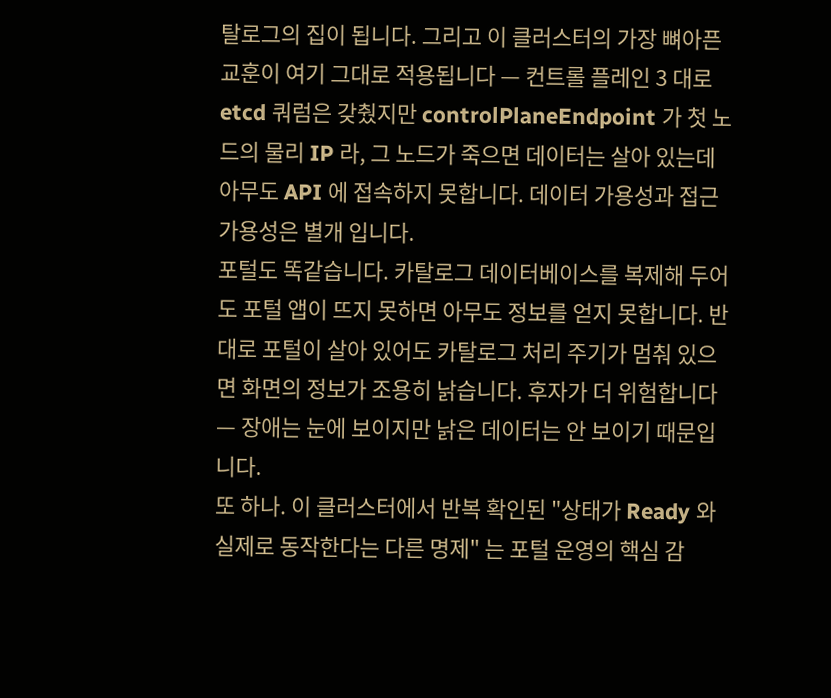탈로그의 집이 됩니다. 그리고 이 클러스터의 가장 뼈아픈 교훈이 여기 그대로 적용됩니다 — 컨트롤 플레인 3 대로 etcd 쿼럼은 갖췄지만 controlPlaneEndpoint 가 첫 노드의 물리 IP 라, 그 노드가 죽으면 데이터는 살아 있는데 아무도 API 에 접속하지 못합니다. 데이터 가용성과 접근 가용성은 별개 입니다.
포털도 똑같습니다. 카탈로그 데이터베이스를 복제해 두어도 포털 앱이 뜨지 못하면 아무도 정보를 얻지 못합니다. 반대로 포털이 살아 있어도 카탈로그 처리 주기가 멈춰 있으면 화면의 정보가 조용히 낡습니다. 후자가 더 위험합니다 — 장애는 눈에 보이지만 낡은 데이터는 안 보이기 때문입니다.
또 하나. 이 클러스터에서 반복 확인된 "상태가 Ready 와 실제로 동작한다는 다른 명제" 는 포털 운영의 핵심 감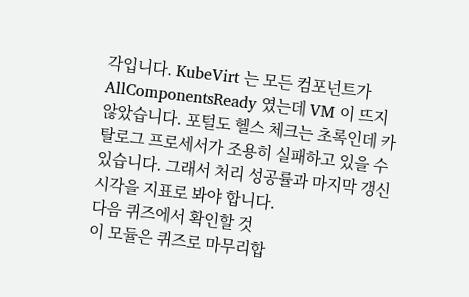각입니다. KubeVirt 는 모든 컴포넌트가 AllComponentsReady 였는데 VM 이 뜨지 않았습니다. 포털도 헬스 체크는 초록인데 카탈로그 프로세서가 조용히 실패하고 있을 수 있습니다. 그래서 처리 성공률과 마지막 갱신 시각을 지표로 봐야 합니다.
다음 퀴즈에서 확인할 것
이 모듈은 퀴즈로 마무리합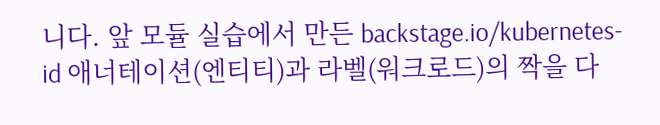니다. 앞 모듈 실습에서 만든 backstage.io/kubernetes-id 애너테이션(엔티티)과 라벨(워크로드)의 짝을 다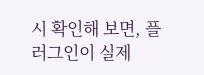시 확인해 보면, 플러그인이 실제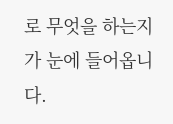로 무엇을 하는지가 눈에 들어옵니다.